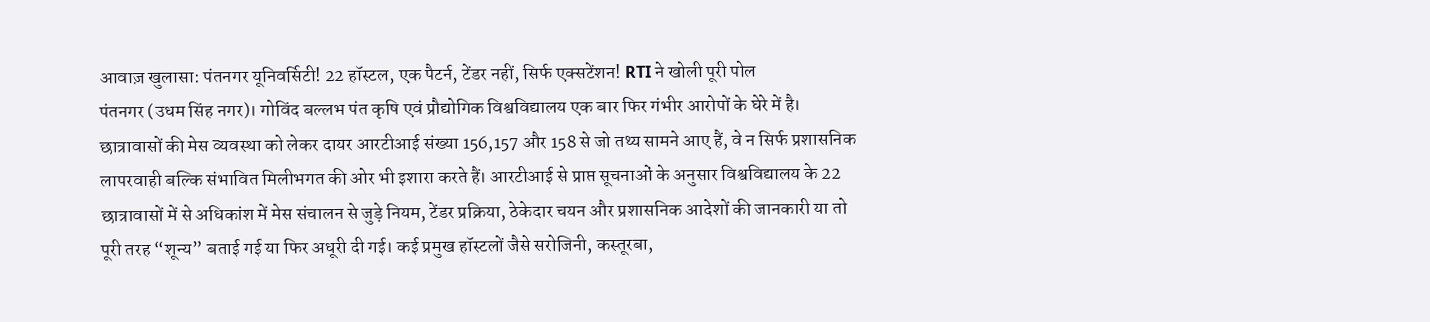आवाज़ खुलासा: पंतनगर यूनिवर्सिटी! 22 हॉस्टल, एक पैटर्न, टेंडर नहीं, सिर्फ एक्सटेंशन! RTI ने खोली पूरी पोल
पंतनगर (उधम सिंह नगर)। गोविंद बल्लभ पंत कृषि एवं प्रौद्योगिक विश्वविद्यालय एक बार फिर गंभीर आरोपों के घेरे में है। छात्रावासों की मेस व्यवस्था को लेकर दायर आरटीआई संख्या 156,157 और 158 से जो तथ्य सामने आए हैं, वे न सिर्फ प्रशासनिक लापरवाही बल्कि संभावित मिलीभगत की ओर भी इशारा करते हैं। आरटीआई से प्राप्त सूचनाओं के अनुसार विश्वविद्यालय के 22 छात्रावासों में से अधिकांश में मेस संचालन से जुड़े नियम, टेंडर प्रक्रिया, ठेकेदार चयन और प्रशासनिक आदेशों की जानकारी या तो पूरी तरह “शून्य” बताई गई या फिर अधूरी दी गई। कई प्रमुख हॉस्टलों जैसे सरोजिनी, कस्तूरबा,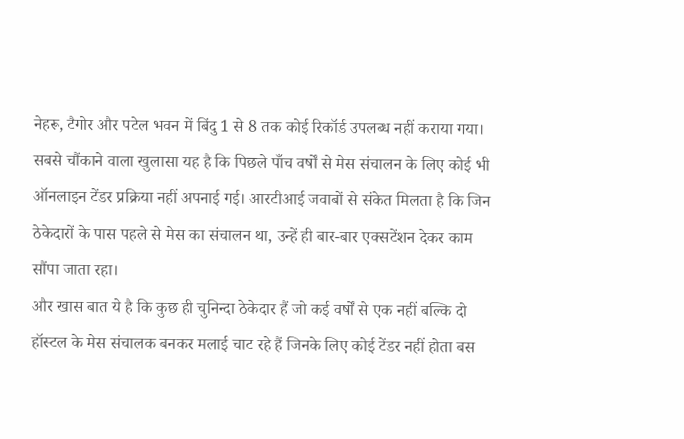नेहरू, टैगोर और पटेल भवन में बिंदु 1 से 8 तक कोई रिकॉर्ड उपलब्ध नहीं कराया गया। सबसे चौंकाने वाला खुलासा यह है कि पिछले पाँच वर्षों से मेस संचालन के लिए कोई भी ऑनलाइन टेंडर प्रक्रिया नहीं अपनाई गई। आरटीआई जवाबों से संकेत मिलता है कि जिन ठेकेदारों के पास पहले से मेस का संचालन था, उन्हें ही बार-बार एक्सटेंशन देकर काम सौंपा जाता रहा।
और खास बात ये है कि कुछ ही चुनिन्दा ठेकेदार हैं जो कई वर्षों से एक नहीं बल्कि दो हॉस्टल के मेस संचालक बनकर मलाई चाट रहे हैं जिनके लिए कोई टेंडर नहीं होता बस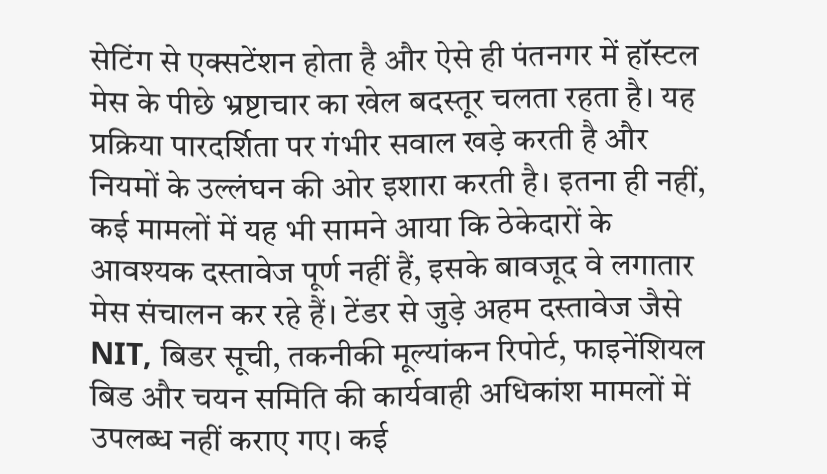सेटिंग से एक्सटेंशन होता है और ऐसे ही पंतनगर में हॉस्टल मेस के पीछे भ्रष्टाचार का खेल बदस्तूर चलता रहता है। यह प्रक्रिया पारदर्शिता पर गंभीर सवाल खड़े करती है और नियमों के उल्लंघन की ओर इशारा करती है। इतना ही नहीं, कई मामलों में यह भी सामने आया कि ठेकेदारों के आवश्यक दस्तावेज पूर्ण नहीं हैं, इसके बावजूद वे लगातार मेस संचालन कर रहे हैं। टेंडर से जुड़े अहम दस्तावेज जैसे NIT, बिडर सूची, तकनीकी मूल्यांकन रिपोर्ट, फाइनेंशियल बिड और चयन समिति की कार्यवाही अधिकांश मामलों में उपलब्ध नहीं कराए गए। कई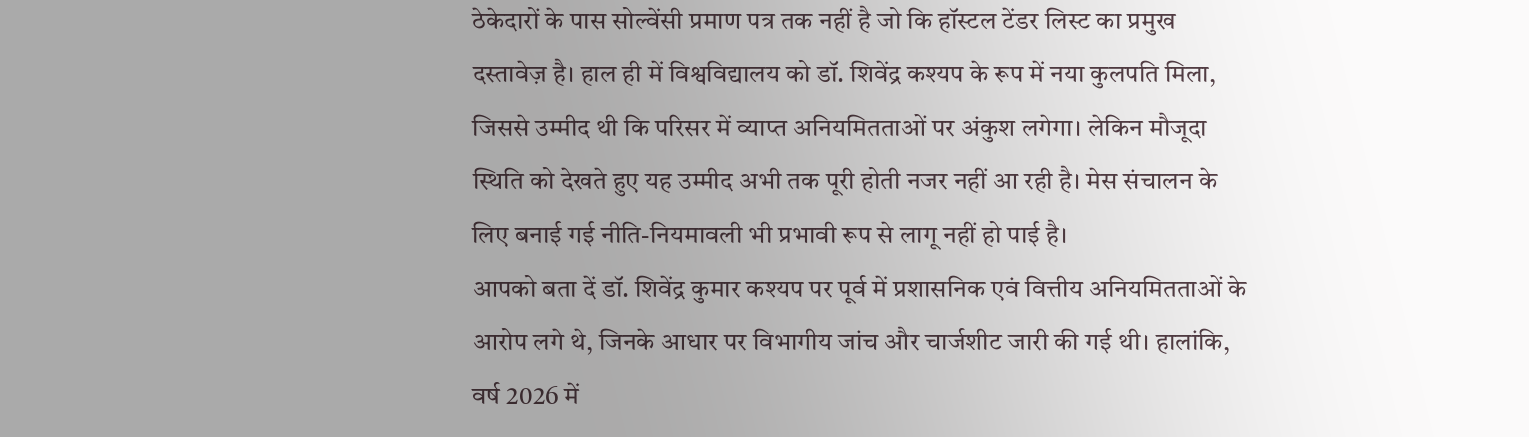ठेकेदारों के पास सोल्वेंसी प्रमाण पत्र तक नहीं है जो कि हॉस्टल टेंडर लिस्ट का प्रमुख दस्तावेज़ है। हाल ही में विश्वविद्यालय को डॉ. शिवेंद्र कश्यप के रूप में नया कुलपति मिला, जिससे उम्मीद थी कि परिसर में व्याप्त अनियमितताओं पर अंकुश लगेगा। लेकिन मौजूदा स्थिति को देखते हुए यह उम्मीद अभी तक पूरी होती नजर नहीं आ रही है। मेस संचालन के लिए बनाई गई नीति-नियमावली भी प्रभावी रूप से लागू नहीं हो पाई है।
आपको बता दें डॉ. शिवेंद्र कुमार कश्यप पर पूर्व में प्रशासनिक एवं वित्तीय अनियमितताओं के आरोप लगे थे, जिनके आधार पर विभागीय जांच और चार्जशीट जारी की गई थी। हालांकि, वर्ष 2026 में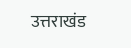उत्तराखंड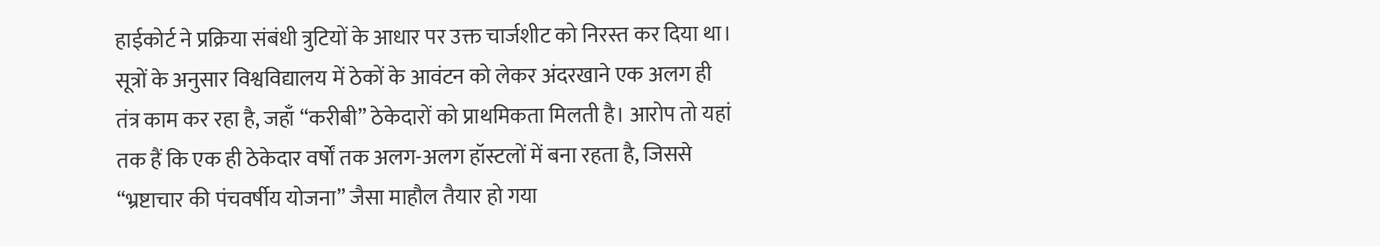हाईकोर्ट ने प्रक्रिया संबंधी त्रुटियों के आधार पर उक्त चार्जशीट को निरस्त कर दिया था। सूत्रों के अनुसार विश्वविद्यालय में ठेकों के आवंटन को लेकर अंदरखाने एक अलग ही तंत्र काम कर रहा है, जहाँ “करीबी” ठेकेदारों को प्राथमिकता मिलती है। आरोप तो यहां तक हैं कि एक ही ठेकेदार वर्षों तक अलग-अलग हॉस्टलों में बना रहता है, जिससे “भ्रष्टाचार की पंचवर्षीय योजना” जैसा माहौल तैयार हो गया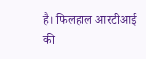है। फिलहाल आरटीआई की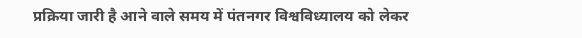प्रक्रिया जारी है आने वाले समय में पंतनगर विश्वविध्यालय को लेकर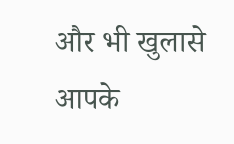और भी खुलासे आपके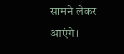सामने लेकर आएंगे।